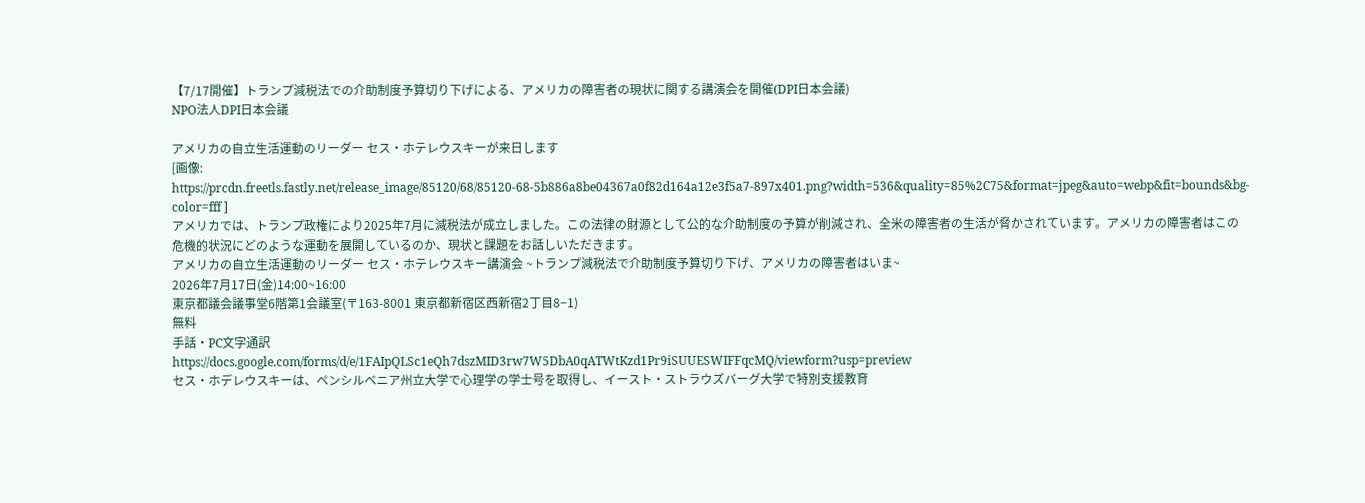【7/17開催】トランプ減税法での介助制度予算切り下げによる、アメリカの障害者の現状に関する講演会を開催(DPI日本会議)
NPO法人DPI日本会議

アメリカの自立生活運動のリーダー セス・ホテレウスキーが来日します
[画像:
https://prcdn.freetls.fastly.net/release_image/85120/68/85120-68-5b886a8be04367a0f82d164a12e3f5a7-897x401.png?width=536&quality=85%2C75&format=jpeg&auto=webp&fit=bounds&bg-color=fff ]
アメリカでは、トランプ政権により2025年7月に減税法が成立しました。この法律の財源として公的な介助制度の予算が削減され、全米の障害者の生活が脅かされています。アメリカの障害者はこの危機的状況にどのような運動を展開しているのか、現状と課題をお話しいただきます。
アメリカの自立生活運動のリーダー セス・ホテレウスキー講演会 ~トランプ減税法で介助制度予算切り下げ、アメリカの障害者はいま~
2026年7月17日(金)14:00~16:00
東京都議会議事堂6階第1会議室(〒163-8001 東京都新宿区西新宿2丁目8−1)
無料
手話・PC文字通訳
https://docs.google.com/forms/d/e/1FAIpQLSc1eQh7dszMID3rw7W5DbA0qATWtKzd1Pr9iSUUESWIFFqcMQ/viewform?usp=preview
セス・ホデレウスキーは、ペンシルベニア州立大学で心理学の学士号を取得し、イースト・ストラウズバーグ大学で特別支援教育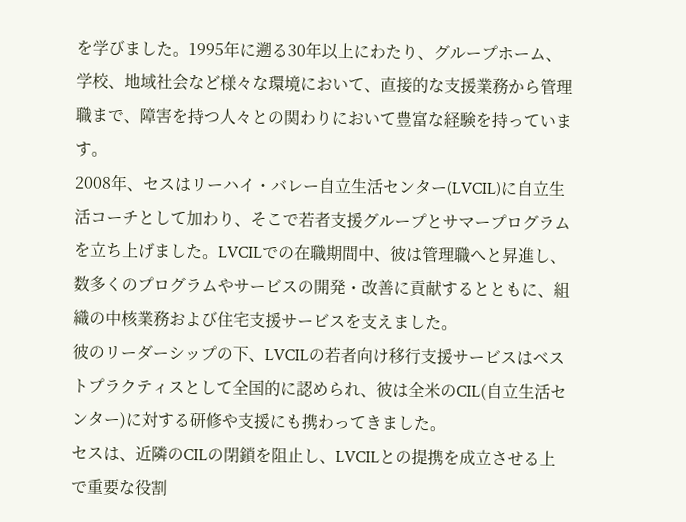を学びました。1995年に遡る30年以上にわたり、グループホーム、学校、地域社会など様々な環境において、直接的な支援業務から管理職まで、障害を持つ人々との関わりにおいて豊富な経験を持っています。
2008年、セスはリーハイ・バレー自立生活センター(LVCIL)に自立生活コーチとして加わり、そこで若者支援グループとサマープログラムを立ち上げました。LVCILでの在職期間中、彼は管理職へと昇進し、数多くのプログラムやサービスの開発・改善に貢献するとともに、組織の中核業務および住宅支援サービスを支えました。
彼のリーダーシップの下、LVCILの若者向け移行支援サービスはベストプラクティスとして全国的に認められ、彼は全米のCIL(自立生活センター)に対する研修や支援にも携わってきました。
セスは、近隣のCILの閉鎖を阻止し、LVCILとの提携を成立させる上で重要な役割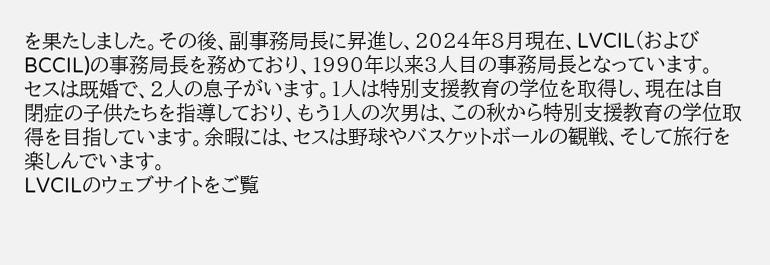を果たしました。その後、副事務局長に昇進し、2024年8月現在、LVCIL(およびBCCIL)の事務局長を務めており、1990年以来3人目の事務局長となっています。
セスは既婚で、2人の息子がいます。1人は特別支援教育の学位を取得し、現在は自閉症の子供たちを指導しており、もう1人の次男は、この秋から特別支援教育の学位取得を目指しています。余暇には、セスは野球やバスケットボールの観戦、そして旅行を楽しんでいます。
LVCILのウェブサイトをご覧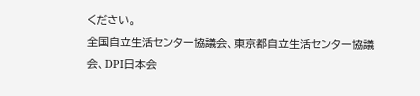ください。
全国自立生活センター協議会、東京都自立生活センター協議会、DPI日本会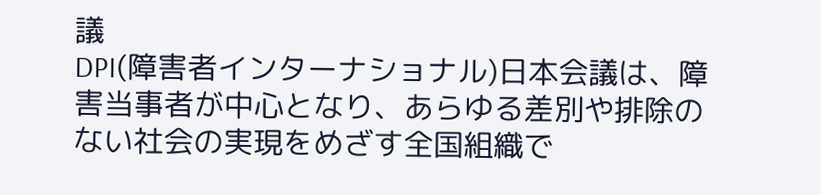議
DPI(障害者インターナショナル)日本会議は、障害当事者が中心となり、あらゆる差別や排除のない社会の実現をめざす全国組織で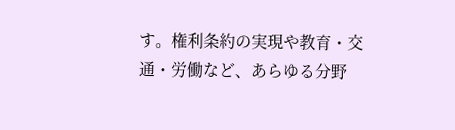す。権利条約の実現や教育・交通・労働など、あらゆる分野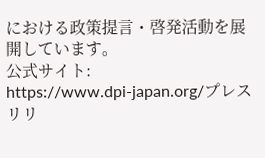における政策提言・啓発活動を展開しています。
公式サイト:
https://www.dpi-japan.org/プレスリリ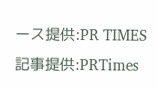ース提供:PR TIMES
記事提供:PRTimes